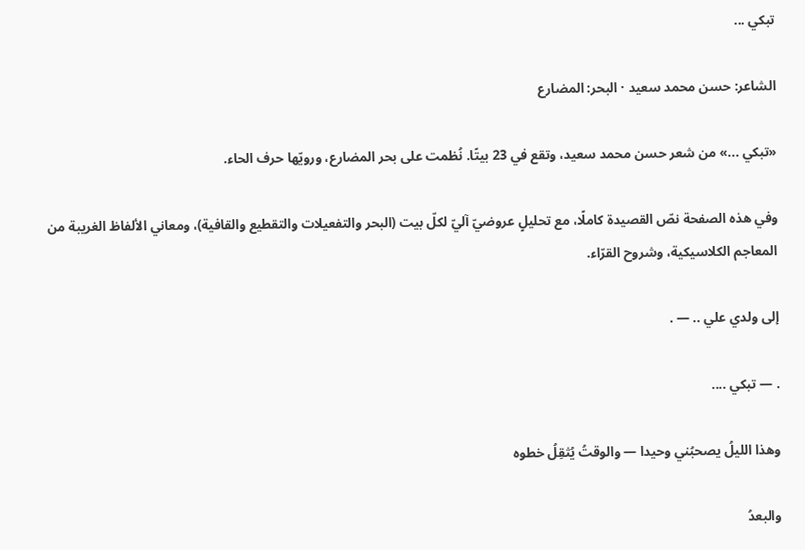تبكي ...

الشاعر: حسن محمد سعيد · البحر: المضارع

«تبكي ...» من شعر حسن محمد سعيد، وتقع في 23 بيتًا. نُظمت على بحر المضارع، ورويّها حرف الحاء.

وفي هذه الصفحة نصّ القصيدة كاملًا، مع تحليلٍ عروضيّ آليّ لكلّ بيت (البحر والتفعيلات والتقطيع والقافية)، ومعاني الألفاظ الغريبة من المعاجم الكلاسيكية، وشروح القرّاء.

إلى ولدي علي .. — .

. — تبكي ....

وهذا الليلُ يصحبُني وحيدا — والوقتُ يُثقِلُ خطوه

والبعدُ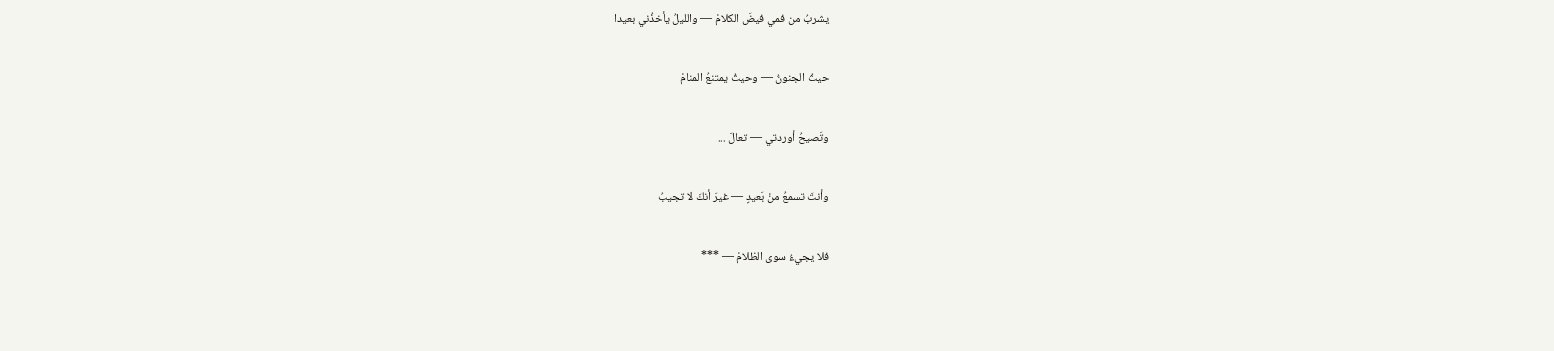يشربُ من فمي فيضَ الكلامْ — والليلُ يأخذُني بعيدا

حيثُ الجنونُ — وحيثُ يمتنعُ المنامْ

وتَصيحُ أوردتي — تعالَ ...

وأنتَ تسمعُ منْ بَعيدٍ — غيرَ أنكَ لا تجيبُ

فلا يجيءُ سوى الظلامْ — ***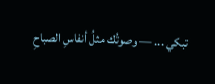تبكي ... — وصوتُك مثلُ أنفاسِ الصباحِ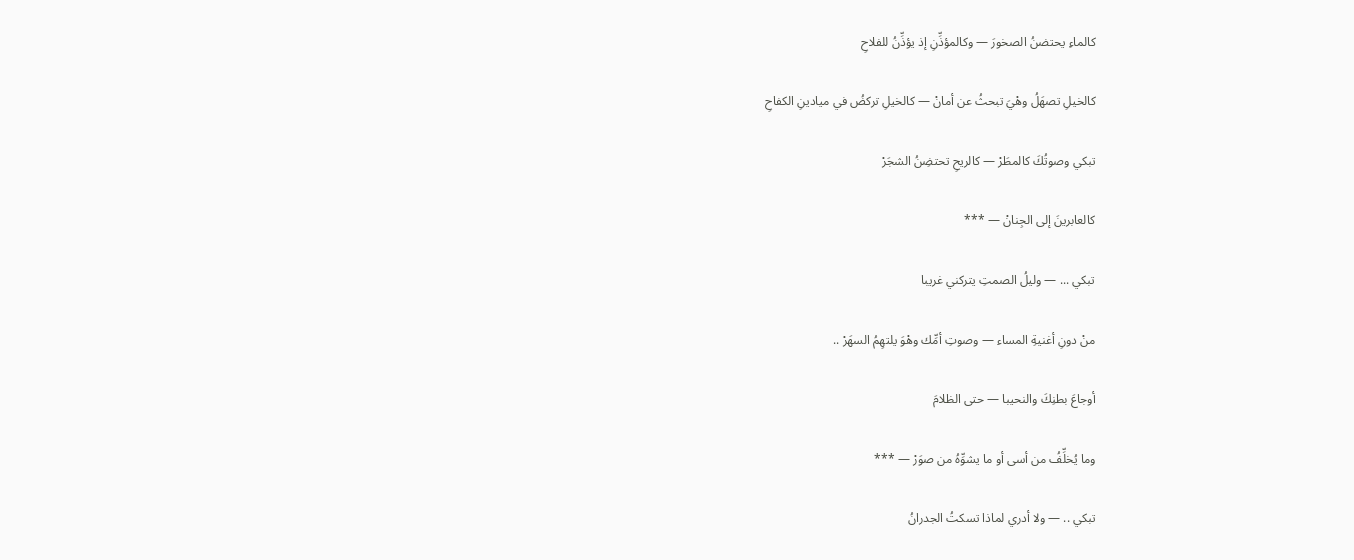كالماءِ يحتضنُ الصخورَ — وكالمؤذِّنِ إذ يؤذِّنُ للفلاحِ

كالخيلِ تصهَلُ وهْيَ تبحثُ عن أمانْ — كالخيلِ تركضُ في ميادينِ الكفاحِ

تبكي وصوتُكَ كالمطَرْ — كالريحِ تحتضِنُ الشجَرْ

كالعابرينَ إلى الجِنانْ — ***

تبكي ... — وليلُ الصمتِ يتركني غريبا

منْ دونِ أغنيةِ المساء — وصوتِ أمِّك وهْوَ يلتهِمُ السهَرْ ..

أوجاعَ بطنِكَ والنحيبا — حتى الظلامَ

وما يُخلِّفُ من أسى أو ما يشوِّهُ من صوَرْ — ***

تبكي .. — ولا أدري لماذا تسكتُ الجدرانُ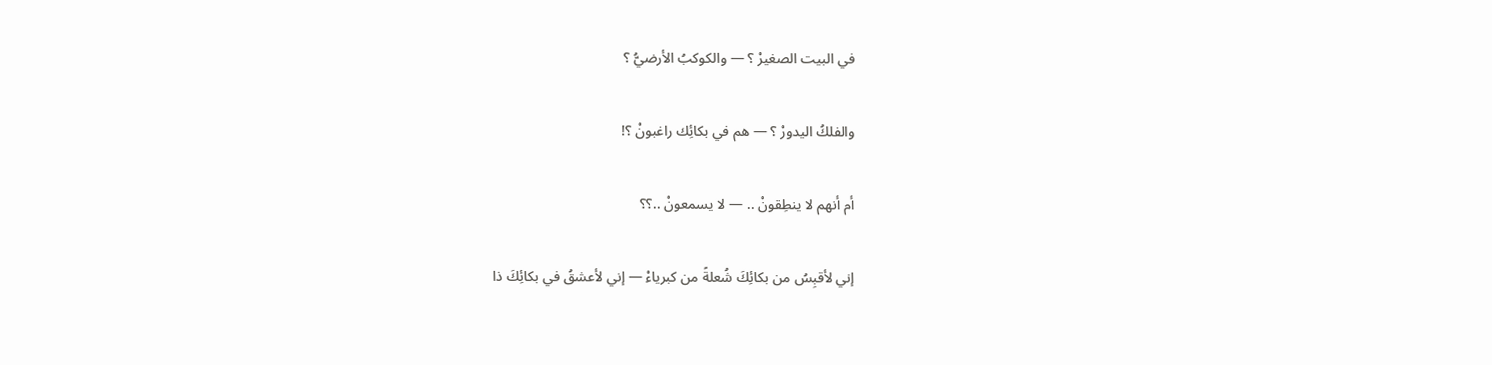في البيت الصغيرْ ؟ — والكوكبُ الأرضيُّ ؟

والفلكُ اليدورْ ؟ — هم في بكائِك راغبونْ ؟!

أم أنهم لا ينطِقونْ .. — لا يسمعونْ ..؟؟

إني لأقبِسُ من بكائِكَ شُعلةً من كبرياءْ — إني لأعشقُ في بكائِكَ ذا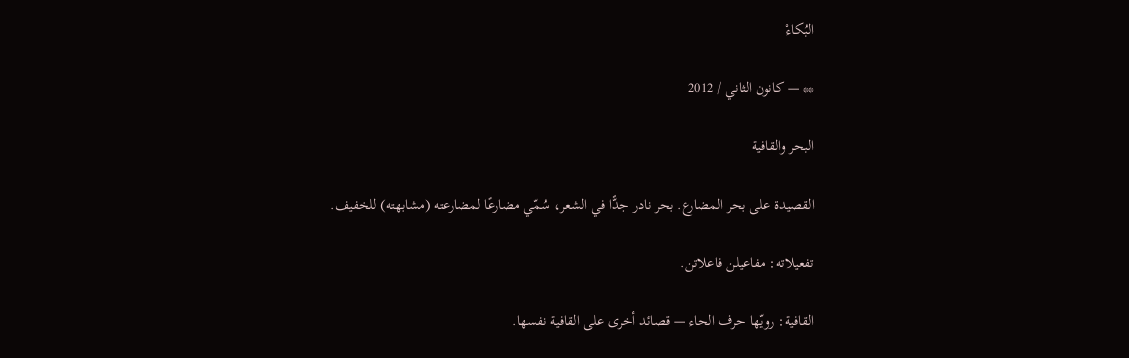البُكاءْ

** — كانون الثاني / 2012

البحر والقافية

القصيدة على بحر المضارع. بحر نادر جدًّا في الشعر، سُمّي مضارعًا لمضارعته (مشابهته) للخفيف.

تفعيلاته: مفاعيلن فاعلاتن.

القافية: رويّها حرف الحاء — قصائد أخرى على القافية نفسها.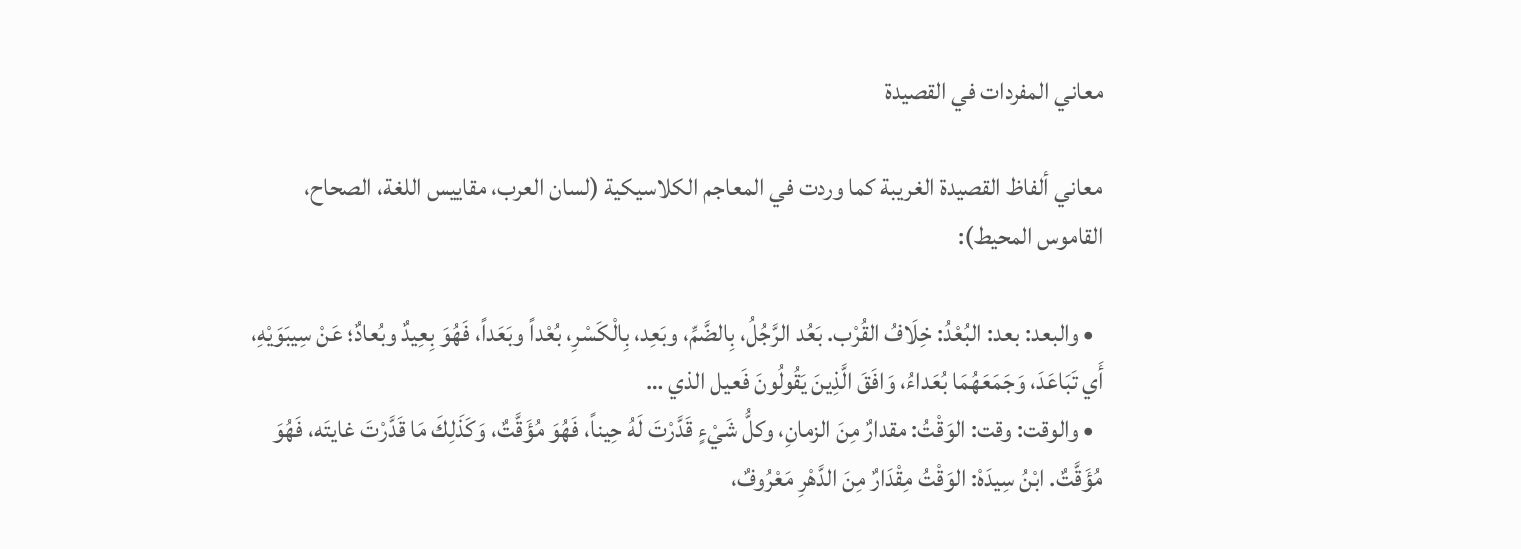معاني المفردات في القصيدة

معاني ألفاظ القصيدة الغريبة كما وردت في المعاجم الكلاسيكية (لسان العرب، مقاييس اللغة، الصحاح، القاموس المحيط):

  • والبعد: بعد: البُعْدُ: خِلَافُ القُرْب. بَعُد الرَّجُلُ، بِالضَّمِّ، وبَعِد، بِالْكَسْرِ، بُعْداً وبَعَداً، فَهُوَ بِعِيدٌ وبُعادٌ؛ عَنْ سِيبَوَيْهِ، أَي تَبَاعَدَ، وَجَمَعَهُمَا بُعَداءُ، وَافَقَ الَّذِينَ يَقُولُونَ فَعيل الذي …
  • والوقت: وقت: الوَقْتُ: مقدارٌ مِنَ الزمانِ، وكلُّ شَيْءٍ قَدَّرْتَ لَهُ حِيناً، فَهُوَ مُؤَقَّتٌ، وَكَذَلِكَ مَا قَدَّرْتَ غايتَه، فَهُوَ مُؤَقَّتٌ. ابْنُ سِيدَهْ: الوَقْتُ مِقْدَارٌ مِنَ الدَّهْرِ مَعْرُوفٌ،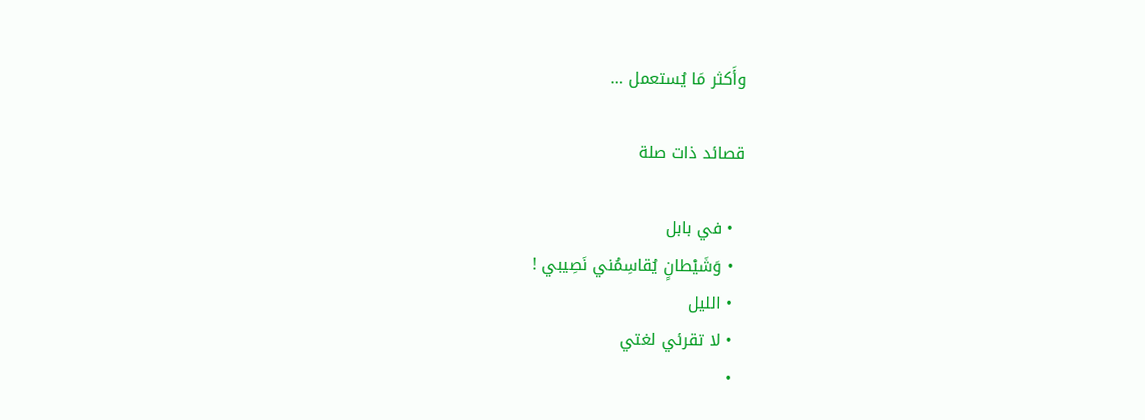وأَكثر مَا يُستعمل …

قصائد ذات صلة

  • في بابل
  • وَشَيْطانٍ يُقاسِمُني نَصِيبي !
  • الليل
  • لا تقرئي لغتي
  •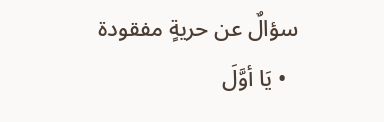سؤالٌ عن حريةٍ مفقودة
  • يَا أوَّلَ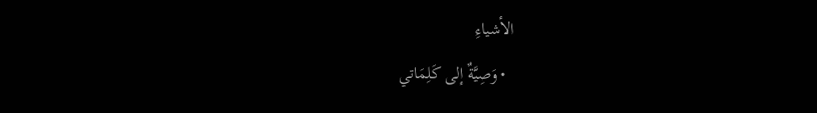الأشياءِ
  • وَصِيَّةٌ إلى كَلِمَاتي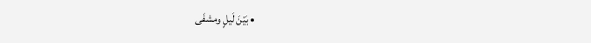• بَيْنَ لَيلٍ ومشفَى